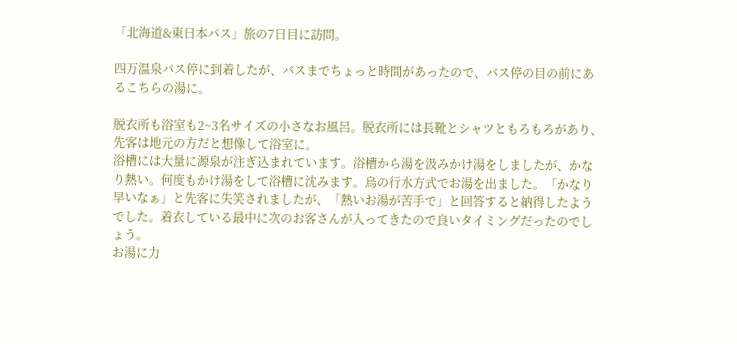「北海道&東日本パス」旅の7日目に訪問。

四万温泉バス停に到着したが、バスまでちょっと時間があったので、バス停の目の前にあるこちらの湯に。

脱衣所も浴室も2~3名サイズの小さなお風呂。脱衣所には長靴とシャツともろもろがあり、先客は地元の方だと想像して浴室に。
浴槽には大量に源泉が注ぎ込まれています。浴槽から湯を汲みかけ湯をしましたが、かなり熱い。何度もかけ湯をして浴槽に沈みます。烏の行水方式でお湯を出ました。「かなり早いなぁ」と先客に失笑されましたが、「熱いお湯が苦手で」と回答すると納得したようでした。着衣している最中に次のお客さんが入ってきたので良いタイミングだったのでしょう。
お湯に力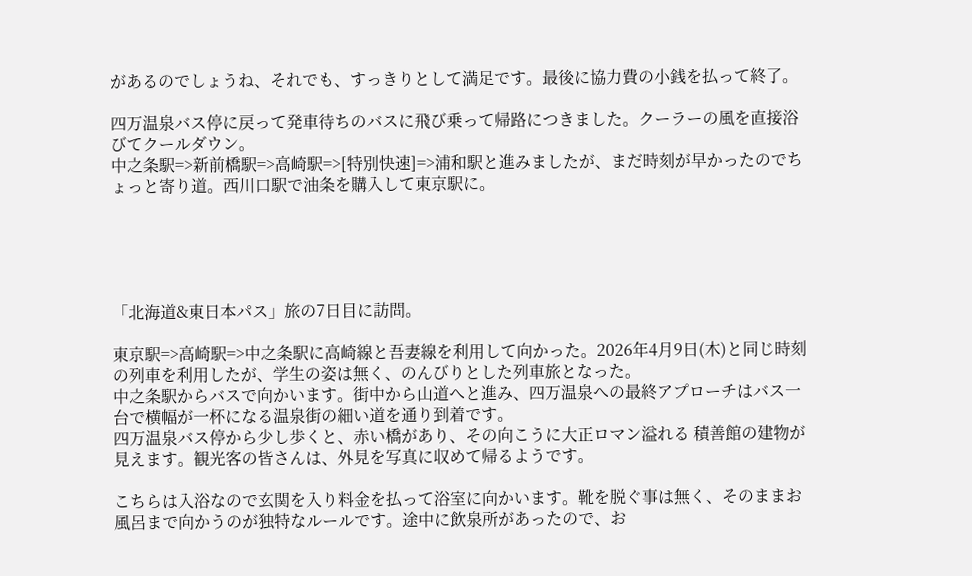があるのでしょうね、それでも、すっきりとして満足です。最後に協力費の小銭を払って終了。

四万温泉バス停に戻って発車待ちのバスに飛び乗って帰路につきました。クーラーの風を直接浴びてクールダウン。
中之条駅=>新前橋駅=>高崎駅=>[特別快速]=>浦和駅と進みましたが、まだ時刻が早かったのでちょっと寄り道。西川口駅で油条を購入して東京駅に。





「北海道&東日本パス」旅の7日目に訪問。

東京駅=>高崎駅=>中之条駅に高崎線と吾妻線を利用して向かった。2026年4月9日(木)と同じ時刻の列車を利用したが、学生の姿は無く、のんびりとした列車旅となった。
中之条駅からバスで向かいます。街中から山道へと進み、四万温泉への最終アプローチはバス一台で横幅が一杯になる温泉街の細い道を通り到着です。
四万温泉バス停から少し歩くと、赤い橋があり、その向こうに大正ロマン溢れる 積善館の建物が見えます。観光客の皆さんは、外見を写真に収めて帰るようです。

こちらは入浴なので玄関を入り料金を払って浴室に向かいます。靴を脱ぐ事は無く、そのままお風呂まで向かうのが独特なルールです。途中に飲泉所があったので、お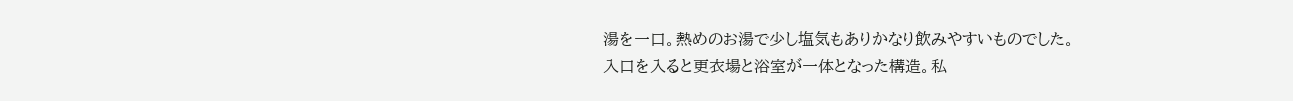湯を一口。熱めのお湯で少し塩気もありかなり飲みやすいものでした。
入口を入ると更衣場と浴室が一体となった構造。私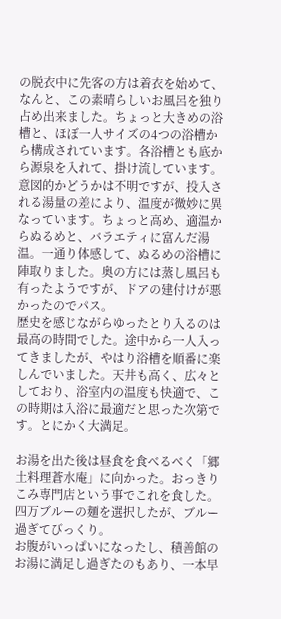の脱衣中に先客の方は着衣を始めて、なんと、この素晴らしいお風呂を独り占め出来ました。ちょっと大きめの浴槽と、ほぼ一人サイズの4つの浴槽から構成されています。各浴槽とも底から源泉を入れて、掛け流しています。意図的かどうかは不明ですが、投入される湯量の差により、温度が微妙に異なっています。ちょっと高め、適温からぬるめと、バラエティに富んだ湯温。一通り体感して、ぬるめの浴槽に陣取りました。奥の方には蒸し風呂も有ったようですが、ドアの建付けが悪かったのでパス。
歴史を感じながらゆったとり入るのは最高の時間でした。途中から一人入ってきましたが、やはり浴槽を順番に楽しんでいました。天井も高く、広々としており、浴室内の温度も快適で、この時期は入浴に最適だと思った次第です。とにかく大満足。

お湯を出た後は昼食を食べるべく「郷土料理蒼水庵」に向かった。おっきりこみ専門店という事でこれを食した。四万ブルーの麺を選択したが、ブルー過ぎてびっくり。
お腹がいっぱいになったし、積善館のお湯に満足し過ぎたのもあり、一本早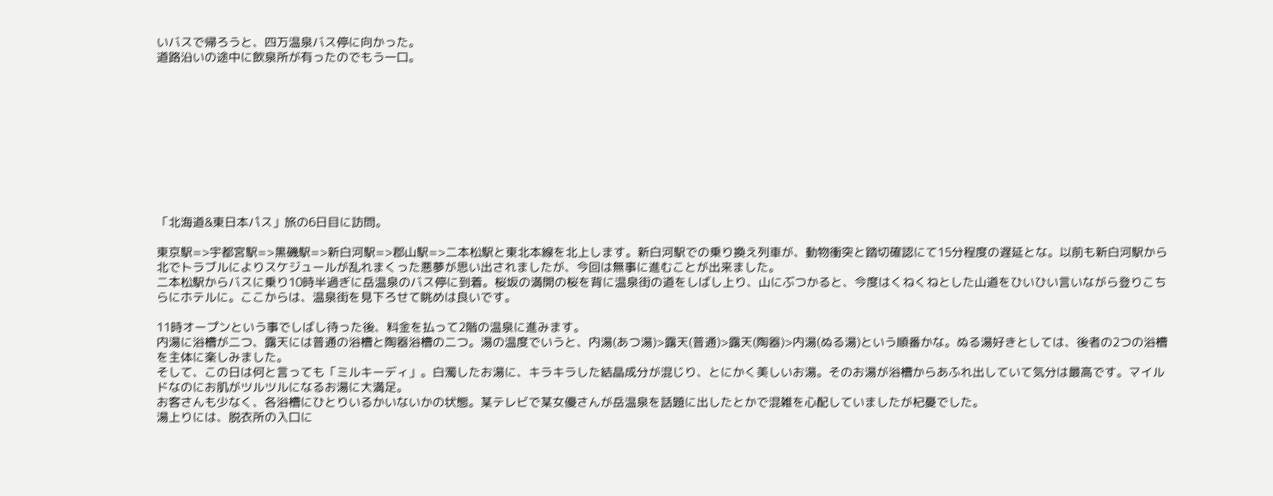いバスで帰ろうと、四万温泉バス停に向かった。
道路沿いの途中に飲泉所が有ったのでもう一口。










「北海道&東日本パス」旅の6日目に訪問。

東京駅=>宇都宮駅=>黒磯駅=>新白河駅=>郡山駅=>二本松駅と東北本線を北上します。新白河駅での乗り換え列車が、動物衝突と踏切確認にて15分程度の遅延とな。以前も新白河駅から北でトラブルによりスケジュールが乱れまくった悪夢が思い出されましたが、今回は無事に進むことが出来ました。
二本松駅からバスに乗り10時半過ぎに岳温泉のバス停に到着。桜坂の満開の桜を背に温泉街の道をしばし上り、山にぶつかると、今度はくねくねとした山道をひいひい言いながら登りこちらにホテルに。ここからは、温泉街を見下ろせて眺めは良いです。

11時オープンという事でしばし待った後、料金を払って2階の温泉に進みます。
内湯に浴槽が二つ、露天には普通の浴槽と陶器浴槽の二つ。湯の温度でいうと、内湯(あつ湯)>露天(普通)>露天(陶器)>内湯(ぬる湯)という順番かな。ぬる湯好きとしては、後者の2つの浴槽を主体に楽しみました。
そして、この日は何と言っても「ミルキーディ」。白濁したお湯に、キラキラした結晶成分が混じり、とにかく美しいお湯。そのお湯が浴槽からあふれ出していて気分は最高です。マイルドなのにお肌がツルツルになるお湯に大満足。
お客さんも少なく、各浴槽にひとりいるかいないかの状態。某テレビで某女優さんが岳温泉を話題に出したとかで混雑を心配していましたが杞憂でした。
湯上りには、脱衣所の入口に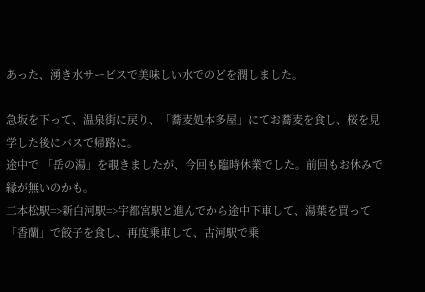あった、湧き水サービスで美味しい水でのどを潤しました。

急坂を下って、温泉街に戻り、「蕎麦処本多屋」にてお蕎麦を食し、桜を見学した後にバスで帰路に。
途中で 「岳の湯」を覗きましたが、今回も臨時休業でした。前回もお休みで縁が無いのかも。
二本松駅=>新白河駅=>宇都宮駅と進んでから途中下車して、湯葉を買って「香蘭」で餃子を食し、再度乗車して、古河駅で乗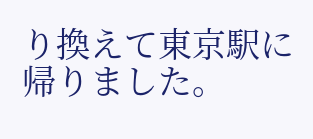り換えて東京駅に帰りました。